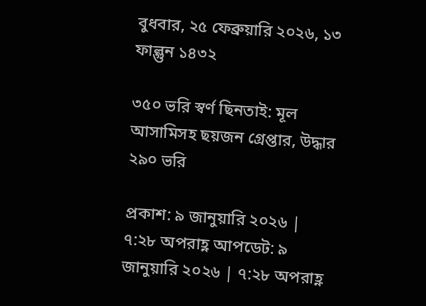বুধবার, ২৫ ফেব্রুয়ারি ২০২৬, ১৩ ফাল্গুন ১৪৩২

৩৫০ ভরি স্বর্ণ ছিনতাই: মূল আসামিসহ ছয়জন গ্রেপ্তার, উদ্ধার ২৯০ ভরি

প্রকাশ: ৯ জানুয়ারি ২০২৬ | ৭:২৮ অপরাহ্ণ আপডেট: ৯ জানুয়ারি ২০২৬ | ৭:২৮ অপরাহ্ণ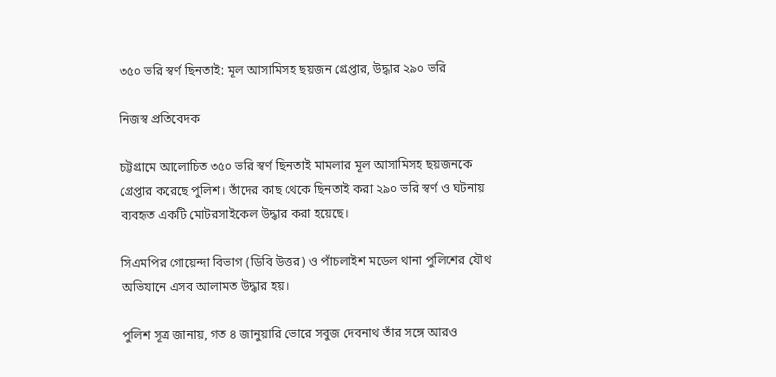৩৫০ ভরি স্বর্ণ ছিনতাই: মূল আসামিসহ ছয়জন গ্রেপ্তার, উদ্ধার ২৯০ ভরি

নিজস্ব প্রতিবেদক

চট্টগ্রামে আলোচিত ৩৫০ ভরি স্বর্ণ ছিনতাই মামলার মূল আসামিসহ ছয়জনকে গ্রেপ্তার করেছে পুলিশ। তাঁদের কাছ থেকে ছিনতাই করা ২৯০ ভরি স্বর্ণ ও ঘটনায় ব্যবহৃত একটি মোটরসাইকেল উদ্ধার করা হয়েছে।

সিএমপির গোয়েন্দা বিভাগ (ডিবি উত্তর) ও পাঁচলাইশ মডেল থানা পুলিশের যৌথ অভিযানে এসব আলামত উদ্ধার হয়।

পুলিশ সূত্র জানায়, গত ৪ জানুয়ারি ভোরে সবুজ দেবনাথ তাঁর সঙ্গে আরও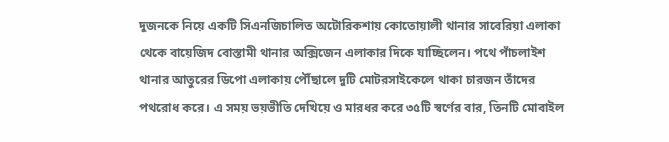দুজনকে নিয়ে একটি সিএনজিচালিত অটোরিকশায় কোতোয়ালী থানার সাবেরিয়া এলাকা থেকে বায়েজিদ বোস্তামী থানার অক্সিজেন এলাকার দিকে যাচ্ছিলেন। পথে পাঁচলাইশ থানার আতুরের ডিপো এলাকায় পৌঁছালে দুটি মোটরসাইকেলে থাকা চারজন তাঁদের পথরোধ করে। এ সময় ভয়ভীতি দেখিয়ে ও মারধর করে ৩৫টি স্বর্ণের বার, তিনটি মোবাইল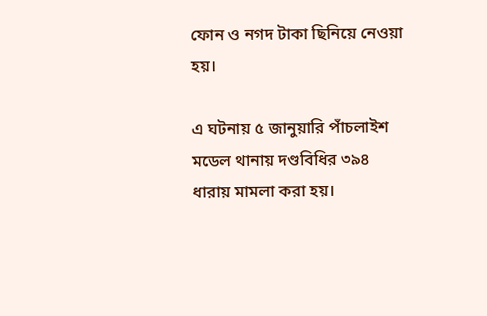ফোন ও নগদ টাকা ছিনিয়ে নেওয়া হয়।

এ ঘটনায় ৫ জানুয়ারি পাঁচলাইশ মডেল থানায় দণ্ডবিধির ৩৯৪ ধারায় মামলা করা হয়।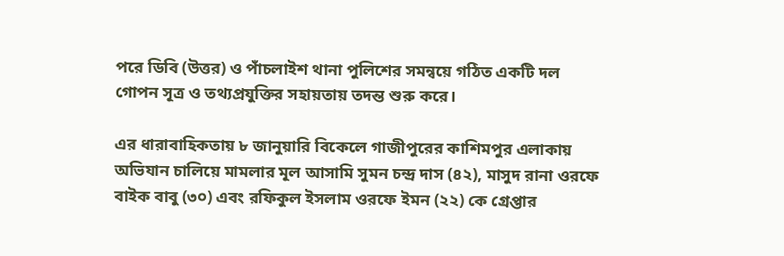পরে ডিবি (উত্তর) ও পাঁচলাইশ থানা পুলিশের সমন্বয়ে গঠিত একটি দল গোপন সূত্র ও তথ্যপ্রযুক্তির সহায়তায় তদন্ত শুরু করে।

এর ধারাবাহিকতায় ৮ জানুয়ারি বিকেলে গাজীপুরের কাশিমপুর এলাকায় অভিযান চালিয়ে মামলার মূল আসামি সুমন চন্দ্র দাস (৪২), মাসুদ রানা ওরফে বাইক বাবু (৩০) এবং রফিকুল ইসলাম ওরফে ইমন (২২) কে গ্রেপ্তার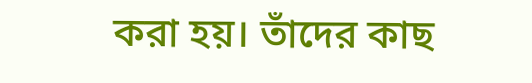করা হয়। তাঁদের কাছ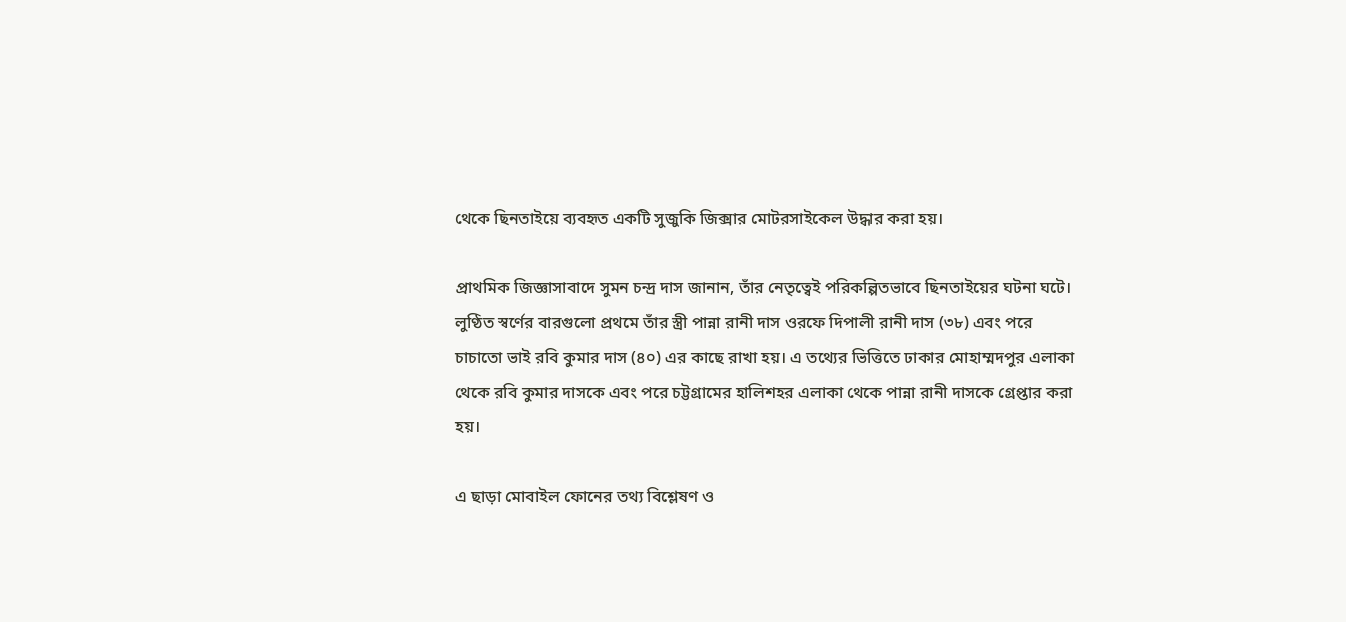থেকে ছিনতাইয়ে ব্যবহৃত একটি সুজুকি জিক্সার মোটরসাইকেল উদ্ধার করা হয়।

প্রাথমিক জিজ্ঞাসাবাদে সুমন চন্দ্র দাস জানান, তাঁর নেতৃত্বেই পরিকল্পিতভাবে ছিনতাইয়ের ঘটনা ঘটে। লুণ্ঠিত স্বর্ণের বারগুলো প্রথমে তাঁর স্ত্রী পান্না রানী দাস ওরফে দিপালী রানী দাস (৩৮) এবং পরে চাচাতো ভাই রবি কুমার দাস (৪০) এর কাছে রাখা হয়। এ তথ্যের ভিত্তিতে ঢাকার মোহাম্মদপুর এলাকা থেকে রবি কুমার দাসকে এবং পরে চট্টগ্রামের হালিশহর এলাকা থেকে পান্না রানী দাসকে গ্রেপ্তার করা হয়।

এ ছাড়া মোবাইল ফোনের তথ্য বিশ্লেষণ ও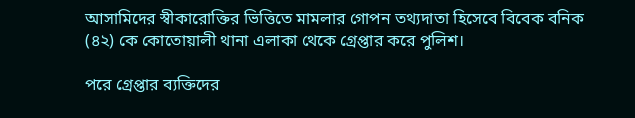আসামিদের স্বীকারোক্তির ভিত্তিতে মামলার গোপন তথ্যদাতা হিসেবে বিবেক বনিক (৪২) কে কোতোয়ালী থানা এলাকা থেকে গ্রেপ্তার করে পুলিশ।

পরে গ্রেপ্তার ব্যক্তিদের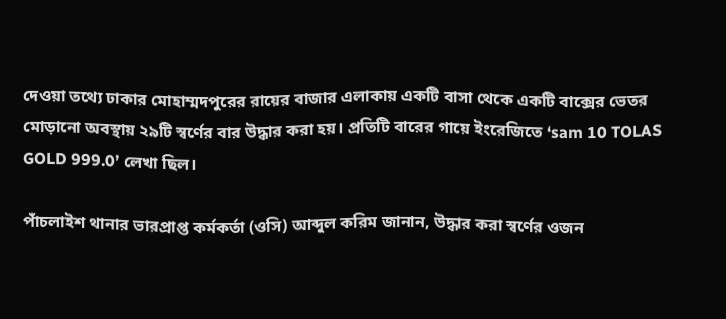দেওয়া তথ্যে ঢাকার মোহাম্মদপুরের রায়ের বাজার এলাকায় একটি বাসা থেকে একটি বাক্সের ভেতর মোড়ানো অবস্থায় ২৯টি স্বর্ণের বার উদ্ধার করা হয়। প্রতিটি বারের গায়ে ইংরেজিতে ‘sam 10 TOLAS GOLD 999.0’ লেখা ছিল।

পাঁচলাইশ থানার ভারপ্রাপ্ত কর্মকর্তা (ওসি) আব্দুল করিম জানান, উদ্ধার করা স্বর্ণের ওজন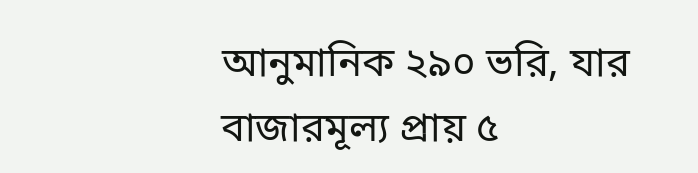আনুমানিক ২৯০ ভরি, যার বাজারমূল্য প্রায় ৫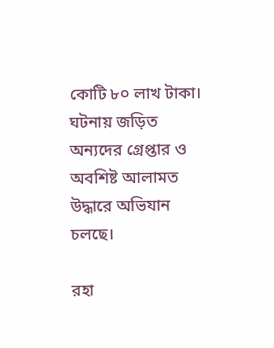কোটি ৮০ লাখ টাকা। ঘটনায় জড়িত অন্যদের গ্রেপ্তার ও অবশিষ্ট আলামত উদ্ধারে অভিযান চলছে।

রহা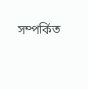সম্পর্কিত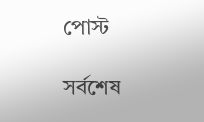পোস্ট

সর্বশেষ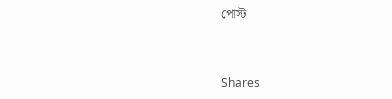পোস্ট



Shares